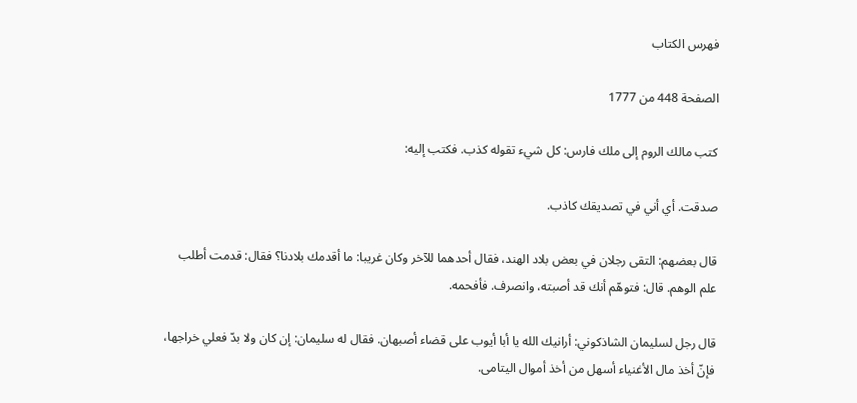فهرس الكتاب

الصفحة 448 من 1777

كتب مالك الروم إلى ملك فارس: كل شيء تقوله كذب. فكتب إليه:

صدقت. أي أني في تصديقك كاذب.

قال بعضهم: التقى رجلان في بعض بلاد الهند، فقال أحدهما للآخر وكان غريبا: ما أقدمك بلادنا؟ فقال: قدمت أطلب علم الوهم. قال: فتوهّم أنك قد أصبته، وانصرف. فأفحمه.

قال رجل لسليمان الشاذكوني: أرانيك الله يا أبا أيوب على قضاء أصبهان. فقال له سليمان: إن كان ولا بدّ فعلي خراجها، فإنّ أخذ مال الأغنياء أسهل من أخذ أموال اليتامى.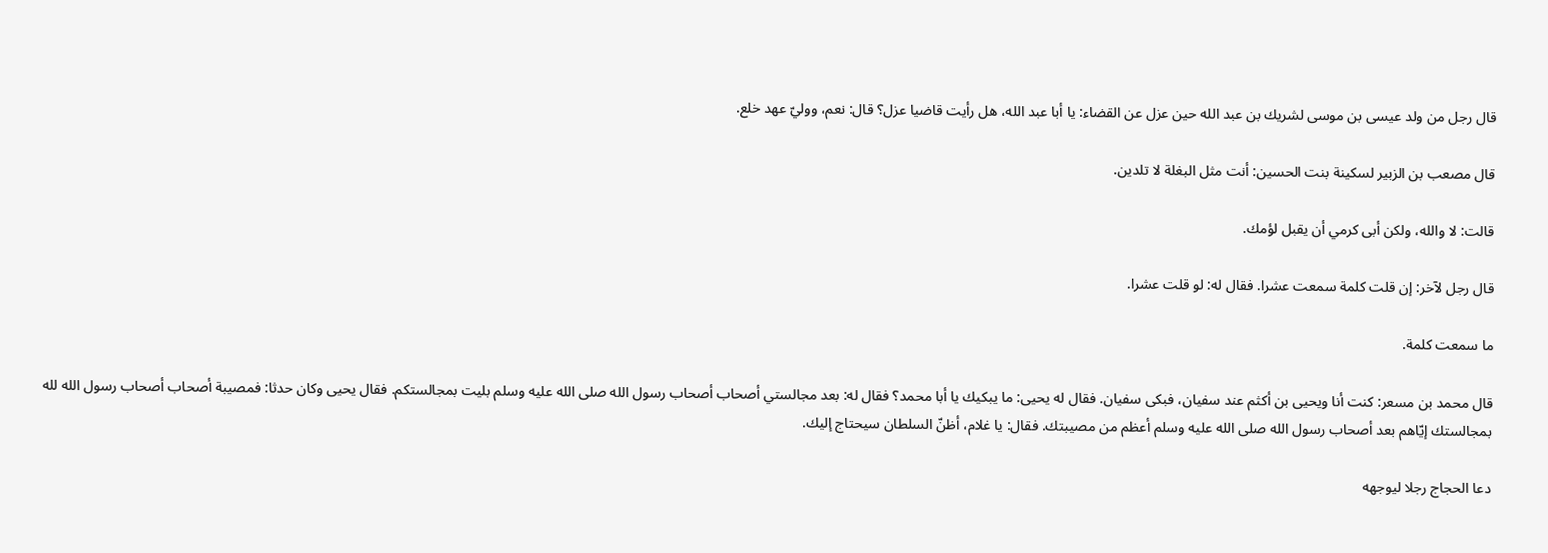قال رجل من ولد عيسى بن موسى لشريك بن عبد الله حين عزل عن القضاء: يا أبا عبد الله، هل رأيت قاضيا عزل؟ قال: نعم، ووليّ عهد خلع.

قال مصعب بن الزبير لسكينة بنت الحسين: أنت مثل البغلة لا تلدين.

قالت: لا والله، ولكن أبى كرمي أن يقبل لؤمك.

قال رجل لآخر: إن قلت كلمة سمعت عشرا. فقال له: لو قلت عشرا.

ما سمعت كلمة.

قال محمد بن مسعر: كنت أنا ويحيى بن أكثم عند سفيان، فبكى سفيان. فقال له يحيى: ما يبكيك يا أبا محمد؟ فقال له: بعد مجالستي أصحاب أصحاب رسول الله صلى الله عليه وسلم بليت بمجالستكم. فقال يحيى وكان حدثا: فمصيبة أصحاب أصحاب رسول الله لله بمجالستك إيّاهم بعد أصحاب رسول الله صلى الله عليه وسلم أعظم من مصيبتك. فقال: يا غلام، أظنّ السلطان سيحتاج إليك.

دعا الحجاج رجلا ليوجهه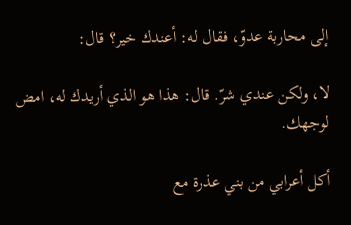إلى محاربة عدوّ، فقال له: أعندك خير؟ قال:

لا، ولكن عندي شرّ. قال: هذا هو الذي أريدك له، امض لوجهك.

أكل أعرابي من بني عذرة مع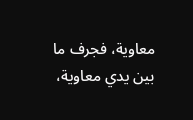معاوية، فجرف ما بين يدي معاوية،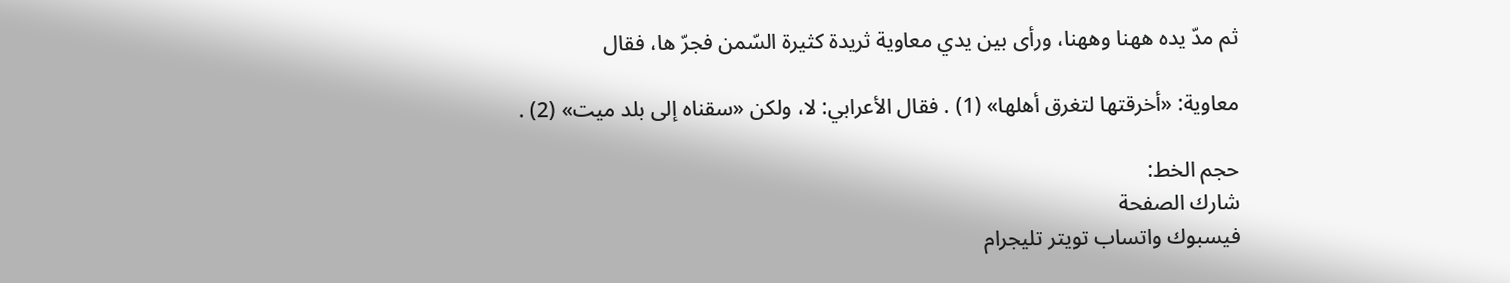ثم مدّ يده ههنا وههنا، ورأى بين يدي معاوية ثريدة كثيرة السّمن فجرّ ها، فقال

معاوية: «أخرقتها لتغرق أهلها» (1) . فقال الأعرابي: لا، ولكن «سقناه إلى بلد ميت» (2) .

حجم الخط:
شارك الصفحة
فيسبوك واتساب تويتر تليجرام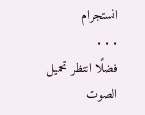انستجرام
. . .
فضلًا انتظر تحميل الصوت